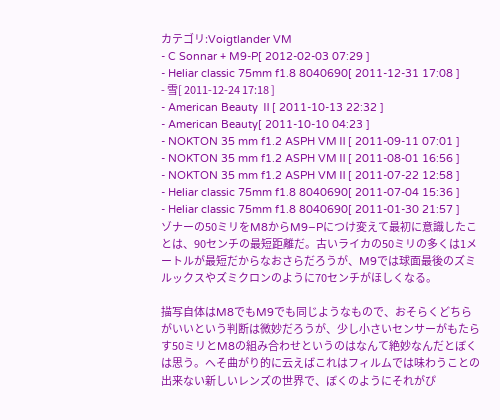カテゴリ:Voigtlander VM
- C Sonnar + M9-P[ 2012-02-03 07:29 ]
- Heliar classic 75mm f1.8 8040690[ 2011-12-31 17:08 ]
- 雪[ 2011-12-24 17:18 ]
- American Beauty Ⅱ[ 2011-10-13 22:32 ]
- American Beauty[ 2011-10-10 04:23 ]
- NOKTON 35 mm f1.2 ASPH VMⅡ[ 2011-09-11 07:01 ]
- NOKTON 35 mm f1.2 ASPH VMⅡ[ 2011-08-01 16:56 ]
- NOKTON 35 mm f1.2 ASPH VMⅡ[ 2011-07-22 12:58 ]
- Heliar classic 75mm f1.8 8040690[ 2011-07-04 15:36 ]
- Heliar classic 75mm f1.8 8040690[ 2011-01-30 21:57 ]
ゾナーの50ミリをM8からM9−Pにつけ変えて最初に意識したことは、90センチの最短距離だ。古いライカの50ミリの多くは1メートルが最短だからなおさらだろうが、M9では球面最後のズミルックスやズミクロンのように70センチがほしくなる。

描写自体はM8でもM9でも同じようなもので、おそらくどちらがいいという判断は微妙だろうが、少し小さいセンサーがもたらす50ミリとM8の組み合わせというのはなんて絶妙なんだとぼくは思う。へそ曲がり的に云えばこれはフィルムでは味わうことの出来ない新しいレンズの世界で、ぼくのようにそれがぴ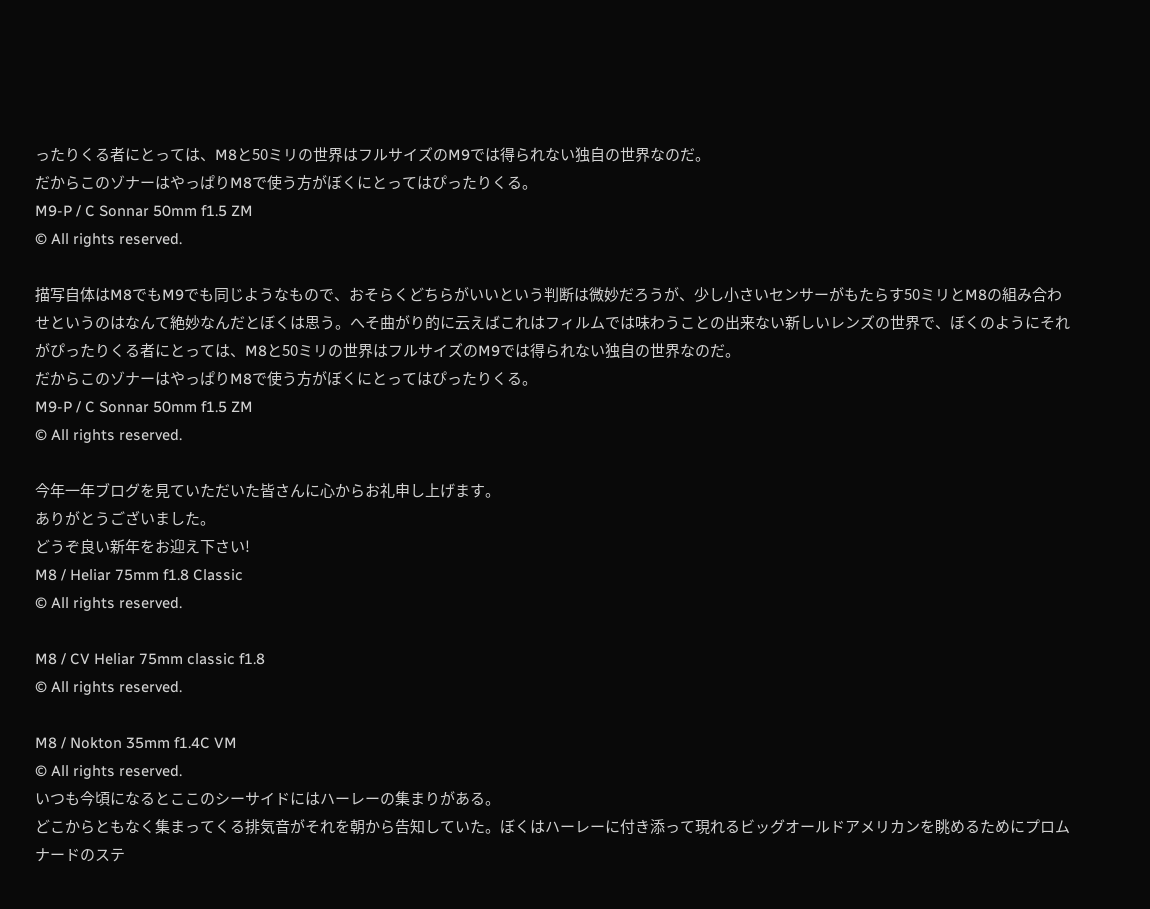ったりくる者にとっては、M8と50ミリの世界はフルサイズのM9では得られない独自の世界なのだ。
だからこのゾナーはやっぱりM8で使う方がぼくにとってはぴったりくる。
M9-P / C Sonnar 50mm f1.5 ZM
© All rights reserved.

描写自体はM8でもM9でも同じようなもので、おそらくどちらがいいという判断は微妙だろうが、少し小さいセンサーがもたらす50ミリとM8の組み合わせというのはなんて絶妙なんだとぼくは思う。へそ曲がり的に云えばこれはフィルムでは味わうことの出来ない新しいレンズの世界で、ぼくのようにそれがぴったりくる者にとっては、M8と50ミリの世界はフルサイズのM9では得られない独自の世界なのだ。
だからこのゾナーはやっぱりM8で使う方がぼくにとってはぴったりくる。
M9-P / C Sonnar 50mm f1.5 ZM
© All rights reserved.

今年一年ブログを見ていただいた皆さんに心からお礼申し上げます。
ありがとうございました。
どうぞ良い新年をお迎え下さい!
M8 / Heliar 75mm f1.8 Classic
© All rights reserved.

M8 / CV Heliar 75mm classic f1.8
© All rights reserved.

M8 / Nokton 35mm f1.4C VM
© All rights reserved.
いつも今頃になるとここのシーサイドにはハーレーの集まりがある。
どこからともなく集まってくる排気音がそれを朝から告知していた。ぼくはハーレーに付き添って現れるビッグオールドアメリカンを眺めるためにプロムナードのステ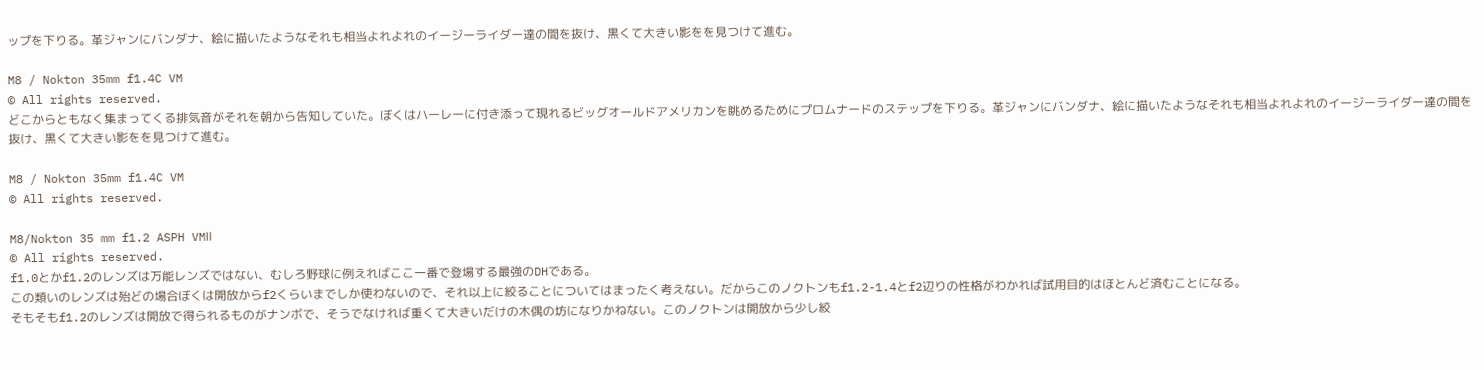ップを下りる。革ジャンにバンダナ、絵に描いたようなそれも相当よれよれのイージーライダー達の間を抜け、黒くて大きい影をを見つけて進む。

M8 / Nokton 35mm f1.4C VM
© All rights reserved.
どこからともなく集まってくる排気音がそれを朝から告知していた。ぼくはハーレーに付き添って現れるビッグオールドアメリカンを眺めるためにプロムナードのステップを下りる。革ジャンにバンダナ、絵に描いたようなそれも相当よれよれのイージーライダー達の間を抜け、黒くて大きい影をを見つけて進む。

M8 / Nokton 35mm f1.4C VM
© All rights reserved.

M8/Nokton 35 mm f1.2 ASPH VMⅡ
© All rights reserved.
f1.0とかf1.2のレンズは万能レンズではない、むしろ野球に例えればここ一番で登場する最強のDHである。
この類いのレンズは殆どの場合ぼくは開放からf2くらいまでしか使わないので、それ以上に絞ることについてはまったく考えない。だからこのノクトンもf1.2-1.4とf2辺りの性格がわかれば試用目的はほとんど済むことになる。
そもそもf1.2のレンズは開放で得られるものがナンボで、そうでなければ重くて大きいだけの木偶の坊になりかねない。このノクトンは開放から少し絞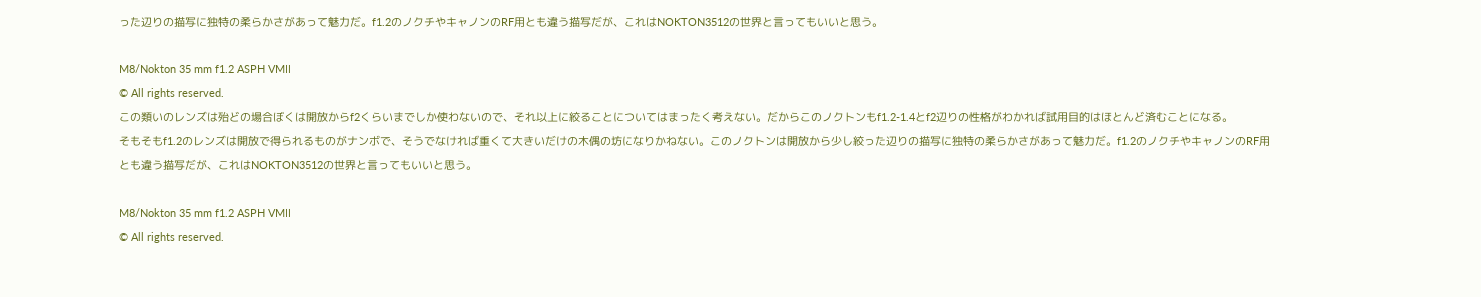った辺りの描写に独特の柔らかさがあって魅力だ。f1.2のノクチやキャノンのRF用とも違う描写だが、これはNOKTON3512の世界と言ってもいいと思う。

M8/Nokton 35 mm f1.2 ASPH VMⅡ
© All rights reserved.
この類いのレンズは殆どの場合ぼくは開放からf2くらいまでしか使わないので、それ以上に絞ることについてはまったく考えない。だからこのノクトンもf1.2-1.4とf2辺りの性格がわかれば試用目的はほとんど済むことになる。
そもそもf1.2のレンズは開放で得られるものがナンボで、そうでなければ重くて大きいだけの木偶の坊になりかねない。このノクトンは開放から少し絞った辺りの描写に独特の柔らかさがあって魅力だ。f1.2のノクチやキャノンのRF用とも違う描写だが、これはNOKTON3512の世界と言ってもいいと思う。

M8/Nokton 35 mm f1.2 ASPH VMⅡ
© All rights reserved.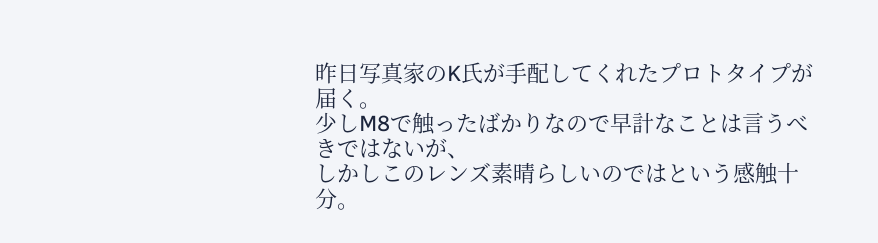昨日写真家のK氏が手配してくれたプロトタイプが届く。
少しM8で触ったばかりなので早計なことは言うべきではないが、
しかしこのレンズ素晴らしいのではという感触十分。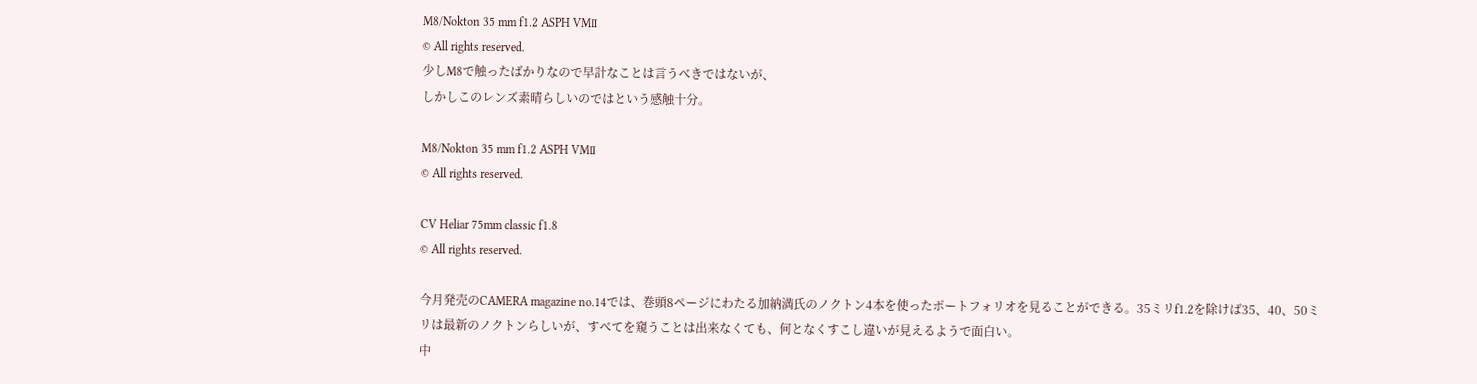M8/Nokton 35 mm f1.2 ASPH VMⅡ
© All rights reserved.
少しM8で触ったばかりなので早計なことは言うべきではないが、
しかしこのレンズ素晴らしいのではという感触十分。

M8/Nokton 35 mm f1.2 ASPH VMⅡ
© All rights reserved.

CV Heliar 75mm classic f1.8
© All rights reserved.

今月発売のCAMERA magazine no.14では、巻頭8ページにわたる加納満氏のノクトン4本を使ったポートフォリオを見ることができる。35ミリf1.2を除けば35、40、50ミリは最新のノクトンらしいが、すべてを窺うことは出来なくても、何となくすこし違いが見えるようで面白い。
中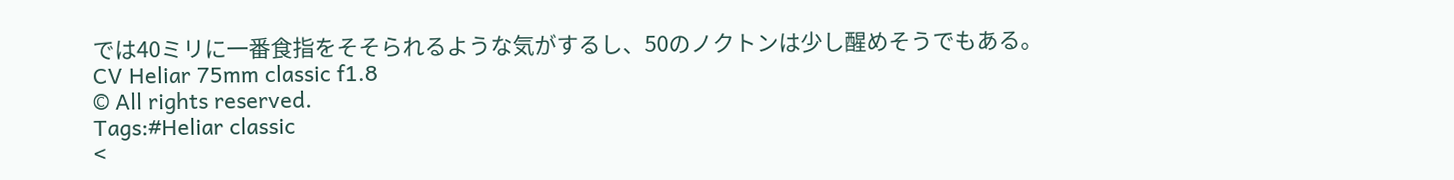では40ミリに一番食指をそそられるような気がするし、50のノクトンは少し醒めそうでもある。
CV Heliar 75mm classic f1.8
© All rights reserved.
Tags:#Heliar classic
<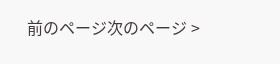前のページ次のページ >